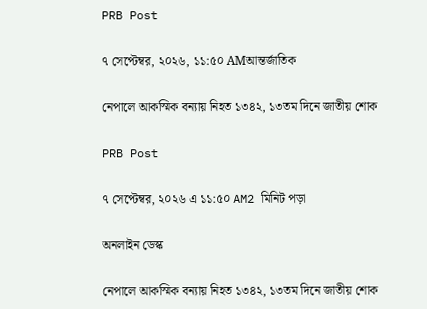PRB Post

৭ সেপ্টেম্বর, ২০২৬, ১১:৫০ AMআন্তর্জাতিক

নেপালে আকস্মিক বন্যায় নিহত ১৩৪২, ১৩তম দিনে জাতীয় শোক

PRB Post

৭ সেপ্টেম্বর, ২০২৬ এ ১১:৫০ AM2 মিনিট পড়া

অনলাইন ডেস্ক

নেপালে আকস্মিক বন্যায় নিহত ১৩৪২, ১৩তম দিনে জাতীয় শোক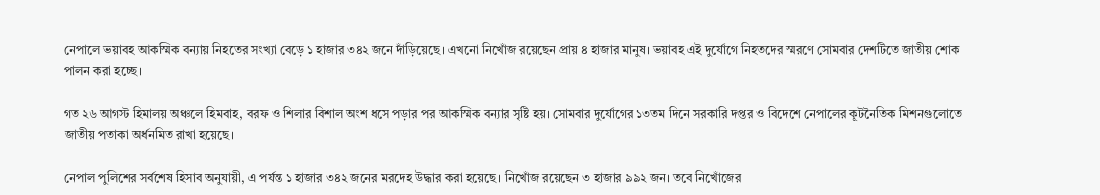নেপালে ভয়াবহ আকস্মিক বন্যায় নিহতের সংখ্যা বেড়ে ১ হাজার ৩৪২ জনে দাঁড়িয়েছে। এখনো নিখোঁজ রয়েছেন প্রায় ৪ হাজার মানুষ। ভয়াবহ এই দুর্যোগে নিহতদের স্মরণে সোমবার দেশটিতে জাতীয় শোক পালন করা হচ্ছে।

গত ২৬ আগস্ট হিমালয় অঞ্চলে হিমবাহ, বরফ ও শিলার বিশাল অংশ ধসে পড়ার পর আকস্মিক বন্যার সৃষ্টি হয়। সোমবার দুর্যোগের ১৩তম দিনে সরকারি দপ্তর ও বিদেশে নেপালের কূটনৈতিক মিশনগুলোতে জাতীয় পতাকা অর্ধনমিত রাখা হয়েছে।

নেপাল পুলিশের সর্বশেষ হিসাব অনুযায়ী, এ পর্যন্ত ১ হাজার ৩৪২ জনের মরদেহ উদ্ধার করা হয়েছে। নিখোঁজ রয়েছেন ৩ হাজার ৯৯২ জন। তবে নিখোঁজের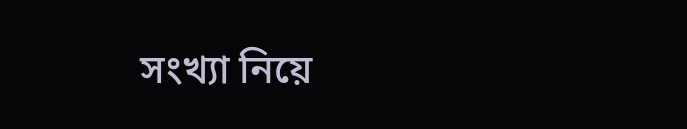সংখ্যা নিয়ে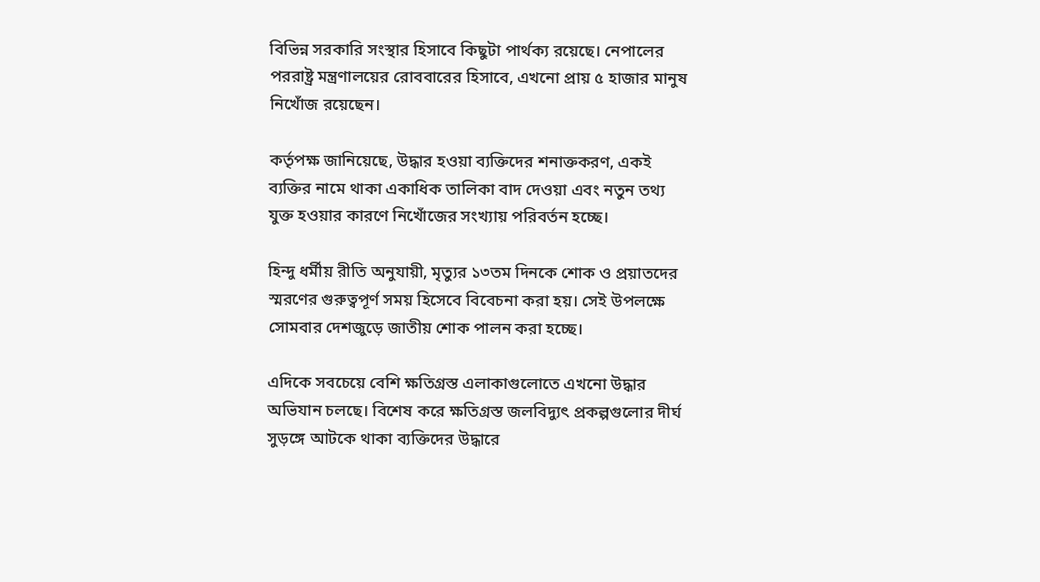বিভিন্ন সরকারি সংস্থার হিসাবে কিছুটা পার্থক্য রয়েছে। নেপালের পররাষ্ট্র মন্ত্রণালয়ের রোববারের হিসাবে, এখনো প্রায় ৫ হাজার মানুষ নিখোঁজ রয়েছেন।

কর্তৃপক্ষ জানিয়েছে, উদ্ধার হওয়া ব্যক্তিদের শনাক্তকরণ, একই ব্যক্তির নামে থাকা একাধিক তালিকা বাদ দেওয়া এবং নতুন তথ্য যুক্ত হওয়ার কারণে নিখোঁজের সংখ্যায় পরিবর্তন হচ্ছে।

হিন্দু ধর্মীয় রীতি অনুযায়ী, মৃত্যুর ১৩তম দিনকে শোক ও প্রয়াতদের স্মরণের গুরুত্বপূর্ণ সময় হিসেবে বিবেচনা করা হয়। সেই উপলক্ষে সোমবার দেশজুড়ে জাতীয় শোক পালন করা হচ্ছে।

এদিকে সবচেয়ে বেশি ক্ষতিগ্রস্ত এলাকাগুলোতে এখনো উদ্ধার অভিযান চলছে। বিশেষ করে ক্ষতিগ্রস্ত জলবিদ্যুৎ প্রকল্পগুলোর দীর্ঘ সুড়ঙ্গে আটকে থাকা ব্যক্তিদের উদ্ধারে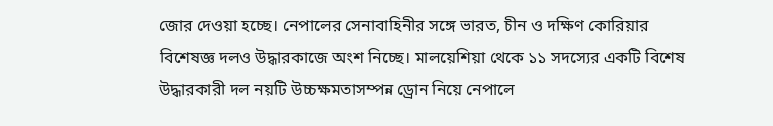জোর দেওয়া হচ্ছে। নেপালের সেনাবাহিনীর সঙ্গে ভারত, চীন ও দক্ষিণ কোরিয়ার বিশেষজ্ঞ দলও উদ্ধারকাজে অংশ নিচ্ছে। মালয়েশিয়া থেকে ১১ সদস্যের একটি বিশেষ উদ্ধারকারী দল নয়টি উচ্চক্ষমতাসম্পন্ন ড্রোন নিয়ে নেপালে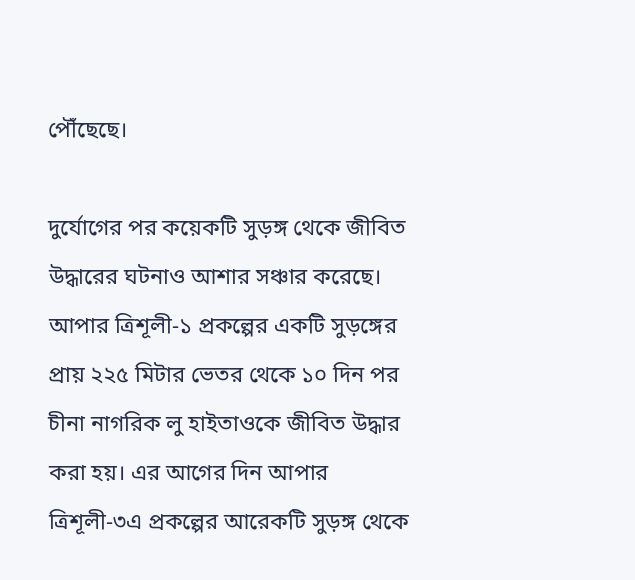পৌঁছেছে।

দুর্যোগের পর কয়েকটি সুড়ঙ্গ থেকে জীবিত উদ্ধারের ঘটনাও আশার সঞ্চার করেছে। আপার ত্রিশূলী-১ প্রকল্পের একটি সুড়ঙ্গের প্রায় ২২৫ মিটার ভেতর থেকে ১০ দিন পর চীনা নাগরিক লু হাইতাওকে জীবিত উদ্ধার করা হয়। এর আগের দিন আপার ত্রিশূলী-৩এ প্রকল্পের আরেকটি সুড়ঙ্গ থেকে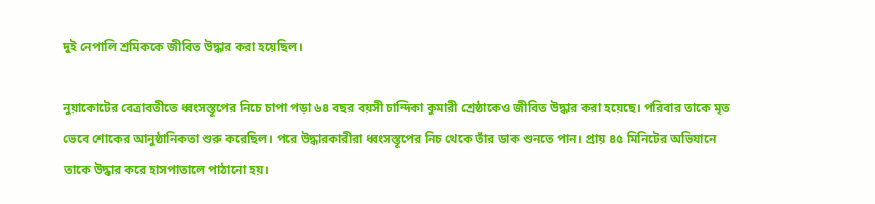দুই নেপালি শ্রমিককে জীবিত উদ্ধার করা হয়েছিল।

নুয়াকোটের বেত্রাবতীতে ধ্বংসস্তূপের নিচে চাপা পড়া ৬৪ বছর বয়সী চান্দিকা কুমারী শ্রেষ্ঠাকেও জীবিত উদ্ধার করা হয়েছে। পরিবার তাকে মৃত ভেবে শোকের আনুষ্ঠানিকতা শুরু করেছিল। পরে উদ্ধারকারীরা ধ্বংসস্তূপের নিচ থেকে তাঁর ডাক শুনতে পান। প্রায় ৪৫ মিনিটের অভিযানে তাকে উদ্ধার করে হাসপাতালে পাঠানো হয়।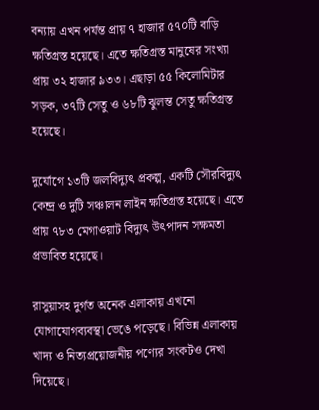বন্যায় এখন পর্যন্ত প্রায় ৭ হাজার ৫৭০টি বাড়ি ক্ষতিগ্রস্ত হয়েছে। এতে ক্ষতিগ্রস্ত মানুষের সংখ্যা প্রায় ৩২ হাজার ৯৩৩। এছাড়া ৫৫ কিলোমিটার সড়ক, ৩৭টি সেতু ও ৬৮টি ঝুলন্ত সেতু ক্ষতিগ্রস্ত হয়েছে।

দুর্যোগে ১৩টি জলবিদ্যুৎ প্রকল্প, একটি সৌরবিদ্যুৎ কেন্দ্র ও দুটি সঞ্চালন লাইন ক্ষতিগ্রস্ত হয়েছে। এতে প্রায় ৭৮৩ মেগাওয়াট বিদ্যুৎ উৎপাদন সক্ষমতা প্রভাবিত হয়েছে।

রাসুয়াসহ দুর্গত অনেক এলাকায় এখনো যোগাযোগব্যবস্থা ভেঙে পড়েছে। বিভিন্ন এলাকায় খাদ্য ও নিত্যপ্রয়োজনীয় পণ্যের সংকটও দেখা দিয়েছে।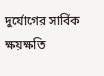দুর্যোগের সার্বিক ক্ষয়ক্ষতি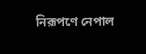নিরূপণে নেপাল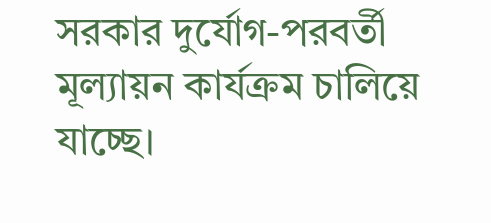সরকার দুর্যোগ-পরবর্তী মূল্যায়ন কার্যক্রম চালিয়ে যাচ্ছে।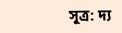সূত্র: দ্য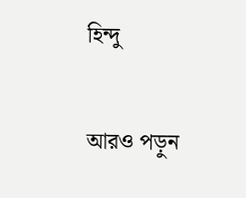হিন্দু

আরও পড়ুন